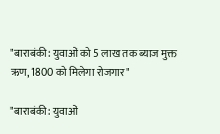"बाराबंकी: युवाओं को 5 लाख तक ब्याज मुक्त ऋण, 1800 को मिलेगा रोजगार"

"बाराबंकी: युवाओं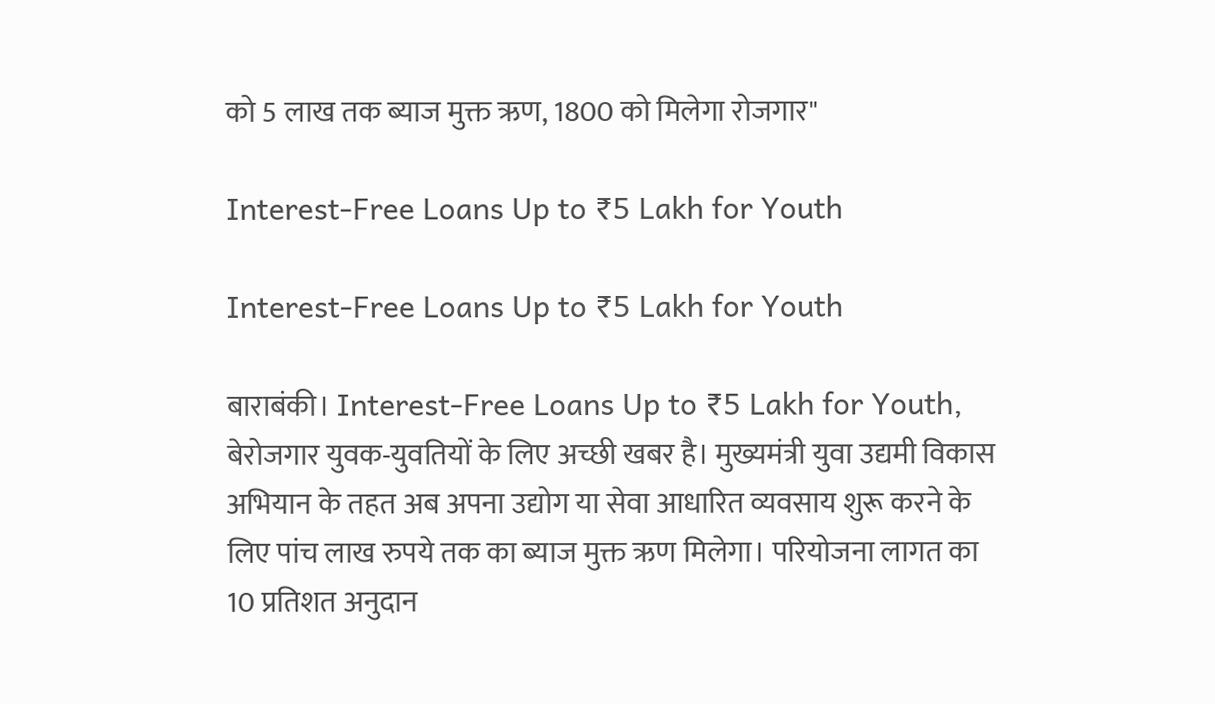को 5 लाख तक ब्याज मुक्त ऋण, 1800 को मिलेगा रोजगार"

Interest-Free Loans Up to ₹5 Lakh for Youth

Interest-Free Loans Up to ₹5 Lakh for Youth

बाराबंकी। Interest-Free Loans Up to ₹5 Lakh for Youth, बेरोजगार युवक-युवतियों के लिए अच्छी खबर है। मुख्यमंत्री युवा उद्यमी विकास अभियान के तहत अब अपना उद्योग या सेवा आधारित व्यवसाय शुरू करने के लिए पांच लाख रुपये तक का ब्याज मुक्त ऋण मिलेगा। परियोजना लागत का 10 प्रतिशत अनुदान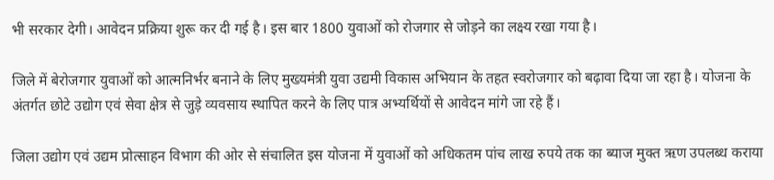भी सरकार देगी। आवेदन प्रक्रिया शुरू कर दी गई है। इस बार 1800 युवाओं को रोजगार से जोड़ने का लक्ष्य रखा गया है।

जिले में बेरोजगार युवाओं को आत्मनिर्भर बनाने के लिए मुख्यमंत्री युवा उद्यमी विकास अभियान के तहत स्वरोजगार को बढ़ावा दिया जा रहा है। योजना के अंतर्गत छोटे उद्योग एवं सेवा क्षेत्र से जुड़े व्यवसाय स्थापित करने के लिए पात्र अभ्यर्थियों से आवेदन मांगे जा रहे हैं।

जिला उद्योग एवं उद्यम प्रोत्साहन विभाग की ओर से संचालित इस योजना में युवाओं को अधिकतम पांच लाख रुपये तक का ब्याज मुक्त ऋण उपलब्ध कराया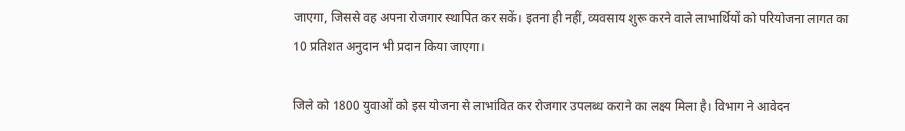जाएगा, जिससे वह अपना रोजगार स्थापित कर सकें। इतना ही नहीं, व्यवसाय शुरू करने वाले लाभार्थियों को परियोजना लागत का 10 प्रतिशत अनुदान भी प्रदान किया जाएगा।

जिले को 1800 युवाओं को इस योजना से लाभांवित कर रोजगार उपलब्ध कराने का लक्ष्य मिला है। विभाग ने आवेदन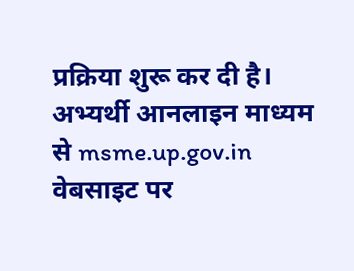प्रक्रिया शुरू कर दी है। अभ्यर्थी आनलाइन माध्यम से msme.up.gov.in वेबसाइट पर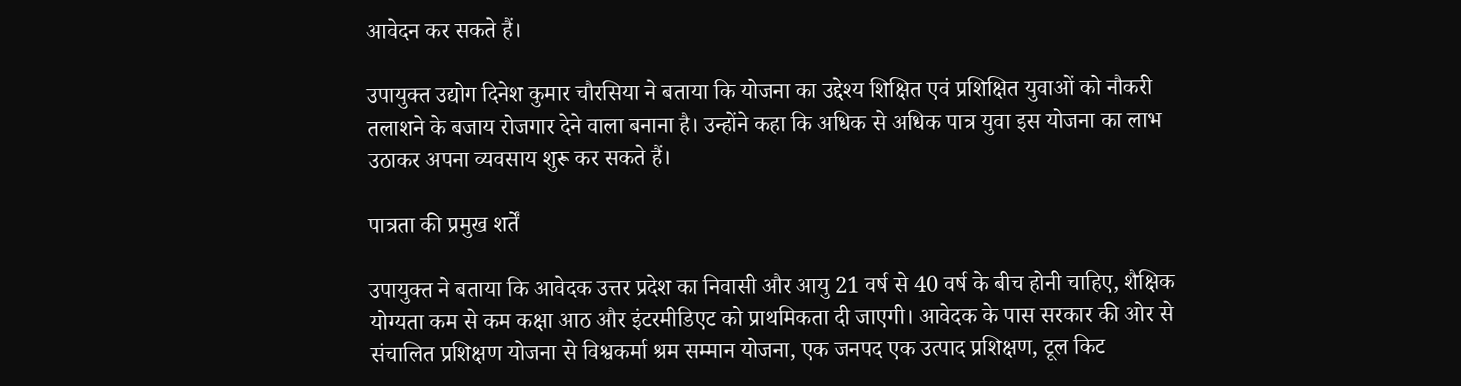आवेदन कर सकते हैं।

उपायुक्त उद्योग दिनेश कुमार चौरसिया ने बताया कि योजना का उद्देश्य शिक्षित एवं प्रशिक्षित युवाओं को नौकरी तलाशने के बजाय रोजगार देने वाला बनाना है। उन्होंने कहा कि अधिक से अधिक पात्र युवा इस योजना का लाभ उठाकर अपना व्यवसाय शुरू कर सकते हैं।

पात्रता की प्रमुख शर्तें

उपायुक्त ने बताया कि आवेदक उत्तर प्रदेश का निवासी और आयु 21 वर्ष से 40 वर्ष के बीच होनी चाहिए, शैक्षिक योग्यता कम से कम कक्षा आठ और इंटरमीडिएट को प्राथमिकता दी जाएगी। आवेदक के पास सरकार की ओर से संचालित प्रशिक्षण योजना से विश्वकर्मा श्रम सम्मान योजना, एक जनपद एक उत्पाद प्रशिक्षण, टूल किट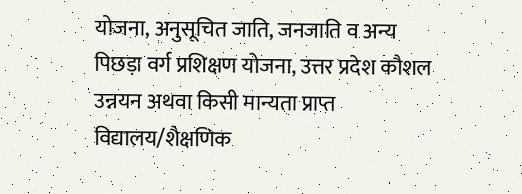योजना, अनुसूचित जाति, जनजाति व अन्य पिछड़ा वर्ग प्रशिक्षण योजना, उत्तर प्रदेश कौशल उन्नयन अथवा किसी मान्यता प्राप्त विद्यालय/शैक्षणिक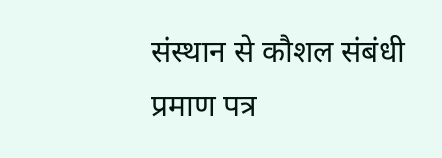संस्थान से कौशल संबंधी प्रमाण पत्र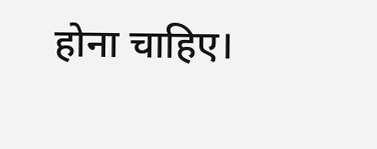होना चाहिए।